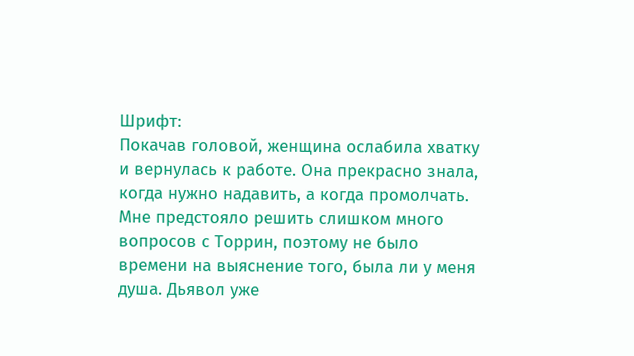Шрифт:
Покачав головой, женщина ослабила хватку и вернулась к работе. Она прекрасно знала, когда нужно надавить, а когда промолчать. Мне предстояло решить слишком много вопросов с Торрин, поэтому не было времени на выяснение того, была ли у меня душа. Дьявол уже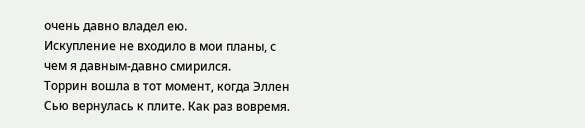очень давно владел ею.
Искупление не входило в мои планы, с чем я давным-давно смирился.
Торрин вошла в тот момент, когда Эллен Сью вернулась к плите. Как раз вовремя.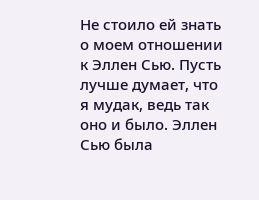Не стоило ей знать о моем отношении к Эллен Сью. Пусть лучше думает, что я мудак, ведь так оно и было. Эллен Сью была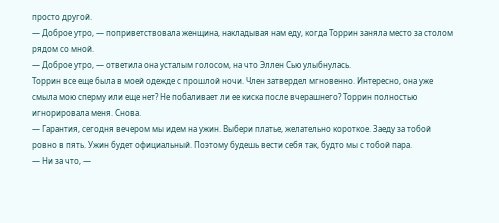просто другой.
— Доброе утро, — поприветствовала женщина, накладывая нам еду, когда Торрин заняла место за столом рядом со мной.
— Доброе утро, — ответила она усталым голосом, на что Эллен Сью улыбнулась.
Торрин все еще была в моей одежде с прошлой ночи. Член затвердел мгновенно. Интересно, она уже смыла мою сперму или еще нет? Не побаливает ли ее киска после вчерашнего? Торрин полностью игнорировала меня. Снова.
— Гарантия, сегодня вечером мы идем на ужин. Выбери платье, желательно короткое. Заеду за тобой ровно в пять. Ужин будет официальный. Поэтому будешь вести себя так, будто мы с тобой пара.
— Ни за что, —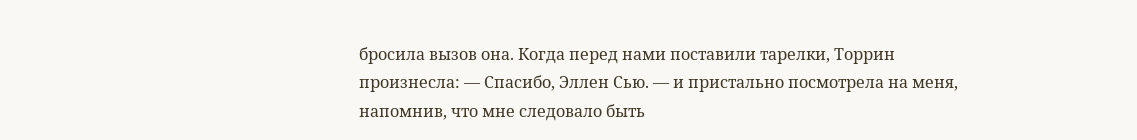бросила вызов она. Когда перед нами поставили тарелки, Торрин произнесла: — Спасибо, Эллен Сью. — и пристально посмотрела на меня, напомнив, что мне следовало быть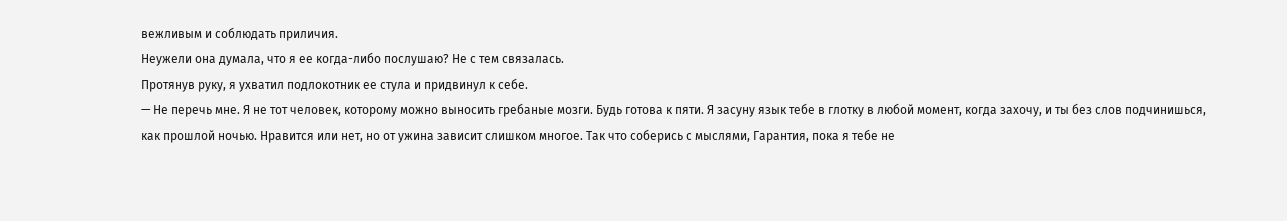вежливым и соблюдать приличия.
Неужели она думала, что я ее когда-либо послушаю? Не с тем связалась.
Протянув руку, я ухватил подлокотник ее стула и придвинул к себе.
— Не перечь мне. Я не тот человек, которому можно выносить гребаные мозги. Будь готова к пяти. Я засуну язык тебе в глотку в любой момент, когда захочу, и ты без слов подчинишься, как прошлой ночью. Нравится или нет, но от ужина зависит слишком многое. Так что соберись с мыслями, Гарантия, пока я тебе не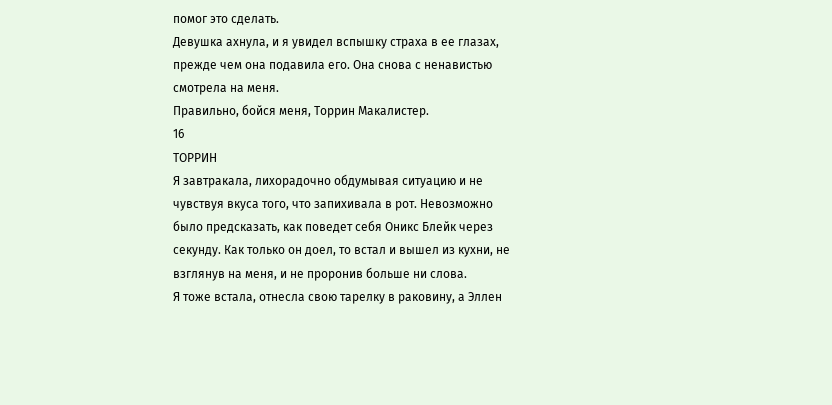помог это сделать.
Девушка ахнула, и я увидел вспышку страха в ее глазах, прежде чем она подавила его. Она снова с ненавистью смотрела на меня.
Правильно, бойся меня, Торрин Макалистер.
16
ТОРРИН
Я завтракала, лихорадочно обдумывая ситуацию и не чувствуя вкуса того, что запихивала в рот. Невозможно было предсказать, как поведет себя Оникс Блейк через секунду. Как только он доел, то встал и вышел из кухни, не взглянув на меня, и не проронив больше ни слова.
Я тоже встала, отнесла свою тарелку в раковину, а Эллен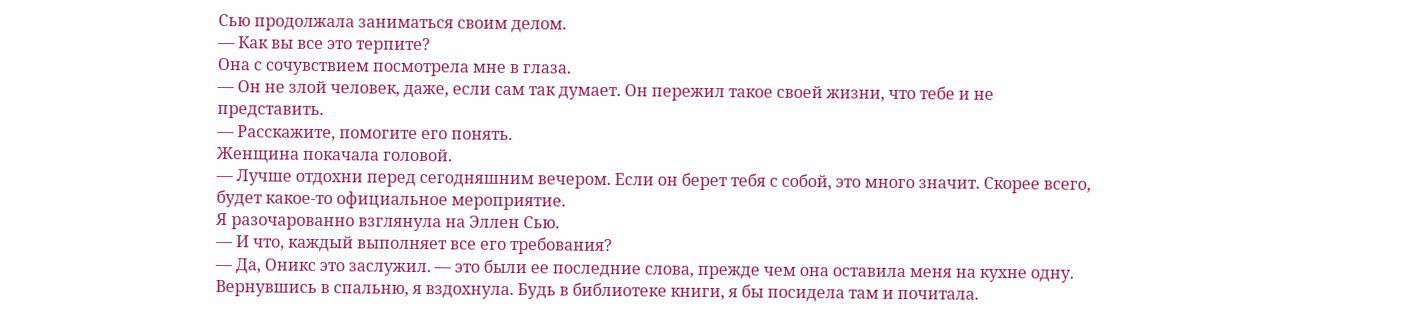Сью продолжала заниматься своим делом.
— Как вы все это терпите?
Она с сочувствием посмотрела мне в глаза.
— Он не злой человек, даже, если сам так думает. Он пережил такое своей жизни, что тебе и не представить.
— Расскажите, помогите его понять.
Женщина покачала головой.
— Лучше отдохни перед сегодняшним вечером. Если он берет тебя с собой, это много значит. Скорее всего, будет какое-то официальное мероприятие.
Я разочарованно взглянула на Эллен Сью.
— И что, каждый выполняет все его требования?
— Да, Оникс это заслужил. — это были ее последние слова, прежде чем она оставила меня на кухне одну.
Вернувшись в спальню, я вздохнула. Будь в библиотеке книги, я бы посидела там и почитала.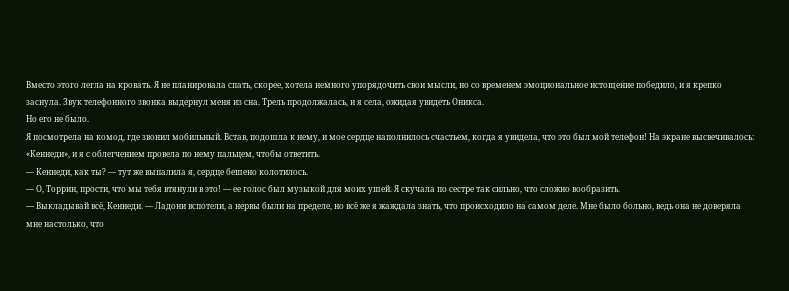Вместо этого легла на кровать. Я не планировала спать, скорее, хотела немного упорядочить свои мысли, но со временем эмоциональное истощение победило, и я крепко заснула. Звук телефонного звонка выдернул меня из сна. Трель продолжалась, и я села, ожидая увидеть Оникса.
Но его не было.
Я посмотрела на комод, где звонил мобильный. Встав, подошла к нему, и мое сердце наполнилось счастьем, когда я увидела, что это был мой телефон! На экране высвечивалось: «Кеннеди», и я с облегчением провела по нему пальцем, чтобы ответить.
— Кеннеди, как ты? — тут же выпалила я, сердце бешено колотилось.
— О, Торрин, прости, что мы тебя втянули в это! — ее голос был музыкой для моих ушей. Я скучала по сестре так сильно, что сложно вообразить.
— Выкладывай всё, Кеннеди. — Ладони вспотели, а нервы были на пределе, но всё же я жаждала знать, что происходило на самом деле. Мне было больно, ведь она не доверяла мне настолько, что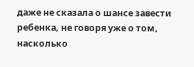даже не сказала о шансе завести ребенка, не говоря уже о том, насколько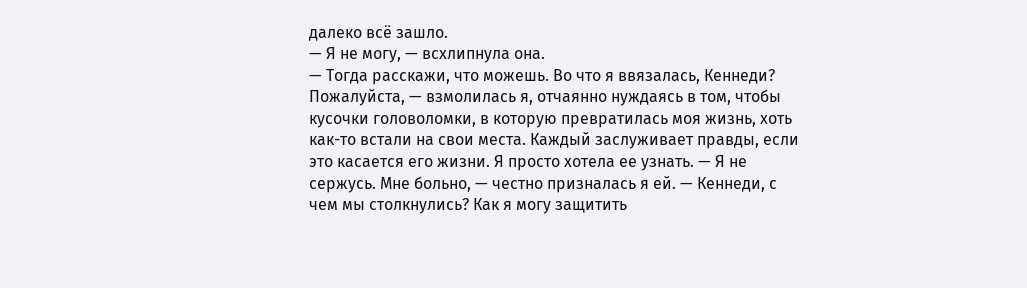далеко всё зашло.
— Я не могу, — всхлипнула она.
— Тогда расскажи, что можешь. Во что я ввязалась, Кеннеди? Пожалуйста, — взмолилась я, отчаянно нуждаясь в том, чтобы кусочки головоломки, в которую превратилась моя жизнь, хоть как-то встали на свои места. Каждый заслуживает правды, если это касается его жизни. Я просто хотела ее узнать. — Я не сержусь. Мне больно, — честно призналась я ей. — Кеннеди, с чем мы столкнулись? Как я могу защитить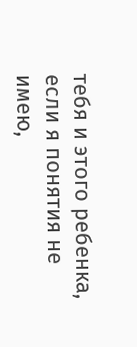тебя и этого ребенка, если я понятия не имею,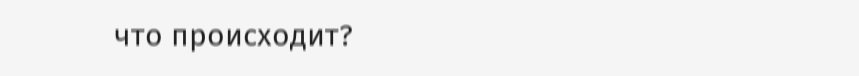что происходит?